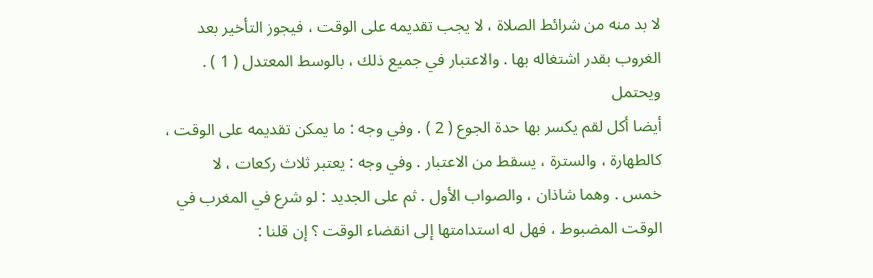لا بد منه من شرائط الصلاة ، لا يجب تقديمه على الوقت ، فيجوز التأخير بعد
الغروب بقدر اشتغاله بها . والاعتبار في جميع ذلك ، بالوسط المعتدل ( 1 ) . ويحتمل
أيضا أكل لقم يكسر بها حدة الجوع ( 2 ) . وفي وجه : ما يمكن تقديمه على الوقت ،
كالطهارة ، والسترة ، يسقط من الاعتبار . وفي وجه : يعتبر ثلاث ركعات ، لا
خمس . وهما شاذان ، والصواب الأول . ثم على الجديد : لو شرع في المغرب في
الوقت المضبوط ، فهل له استدامتها إلى انقضاء الوقت ؟ إن قلنا :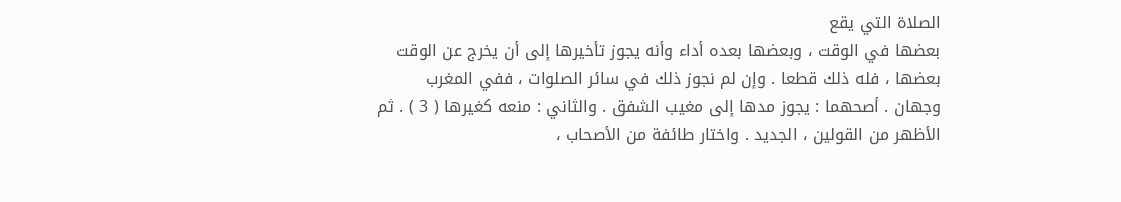الصلاة التي يقع
بعضها في الوقت ، وبعضها بعده أداء وأنه يجوز تأخيرها إلى أن يخرج عن الوقت
بعضها ، فله ذلك قطعا . وإن لم نجوز ذلك في سائر الصلوات ، ففي المغرب
وجهان . أصحهما : يجوز مدها إلى مغيب الشفق . والثاني : منعه كغيرها ( 3 ) . ثم
الأظهر من القولين ، الجديد . واختار طائفة من الأصحاب ،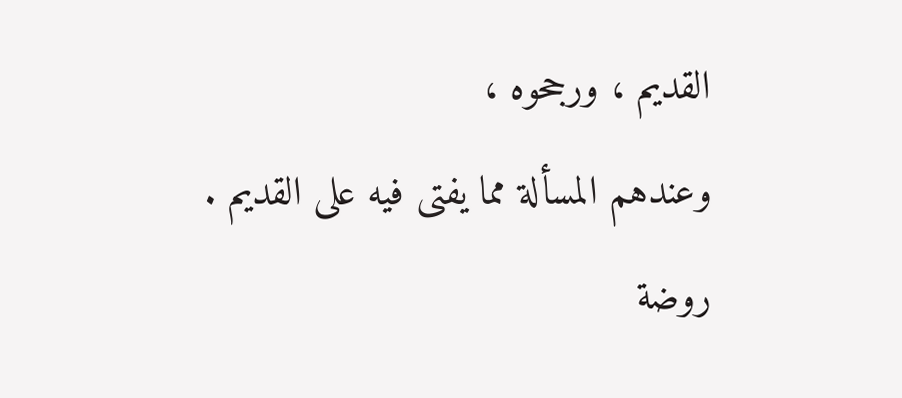القديم ، ورجحوه ،
وعندهم المسألة مما يفتى فيه على القديم .
روضة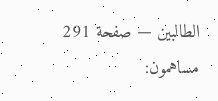الطالبين — صفحة 291
مساهمون: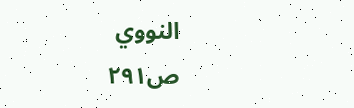النووي
ص٢٩١